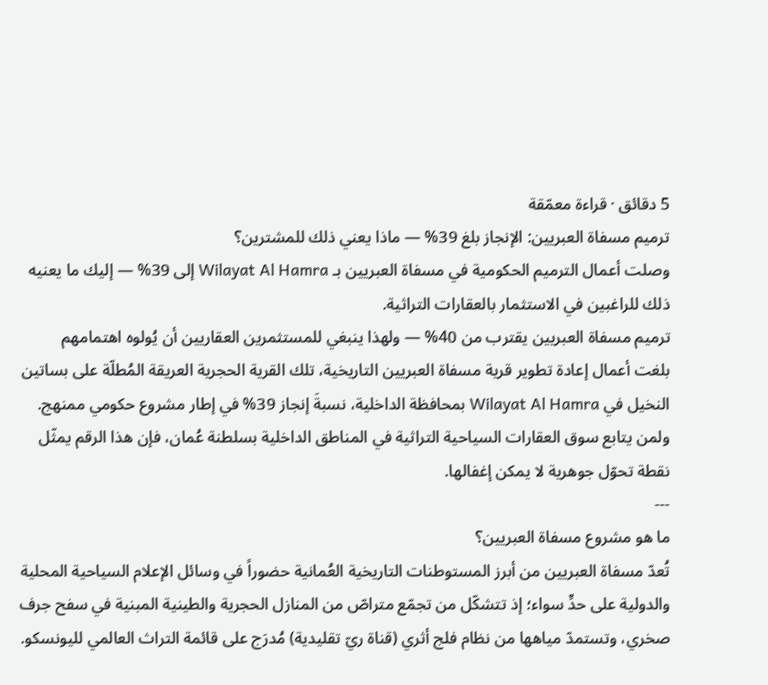5 دقائق · قراءة معمّقة
ترميم مسفاة العبريين: الإنجاز بلغ 39% — ماذا يعني ذلك للمشترين؟
وصلت أعمال الترميم الحكومية في مسفاة العبريين بـ Wilayat Al Hamra إلى 39% — إليك ما يعنيه ذلك للراغبين في الاستثمار بالعقارات التراثية.
ترميم مسفاة العبريين يقترب من 40% — ولهذا ينبغي للمستثمرين العقاريين أن يُولوه اهتمامهم
بلغت أعمال إعادة تطوير قرية مسفاة العبريين التاريخية، تلك القرية الحجرية العريقة المُطلّة على بساتين النخيل في Wilayat Al Hamra بمحافظة الداخلية، نسبةَ إنجاز 39% في إطار مشروع حكومي ممنهج. ولمن يتابع سوق العقارات السياحية التراثية في المناطق الداخلية بسلطنة عُمان، فإن هذا الرقم يمثّل نقطة تحوّل جوهرية لا يمكن إغفالها.
---
ما هو مشروع مسفاة العبريين؟
تُعدّ مسفاة العبريين من أبرز المستوطنات التاريخية العُمانية حضوراً في وسائل الإعلام السياحية المحلية والدولية على حدٍّ سواء؛ إذ تتشكّل من تجمّع متراصّ من المنازل الحجرية والطينية المبنية في سفح جرف صخري، وتستمدّ مياهها من نظام فلج أثري (قناة ريّ تقليدية) مُدرَج على قائمة التراث العالمي لليونسكو.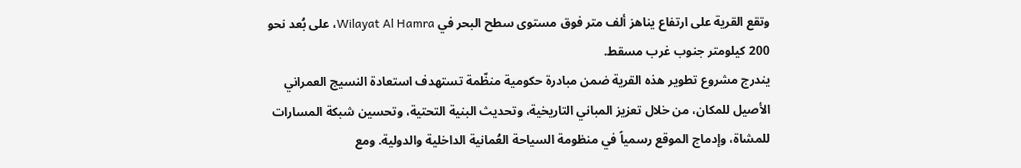وتقع القرية على ارتفاع يناهز ألف متر فوق مستوى سطح البحر في Wilayat Al Hamra، على بُعد نحو 200 كيلومتر جنوب غرب مسقط.
يندرج مشروع تطوير هذه القرية ضمن مبادرة حكومية منظّمة تستهدف استعادة النسيج العمراني الأصيل للمكان، من خلال تعزيز المباني التاريخية، وتحديث البنية التحتية، وتحسين شبكة المسارات للمشاة، وإدماج الموقع رسمياً في منظومة السياحة العُمانية الداخلية والدولية. ومع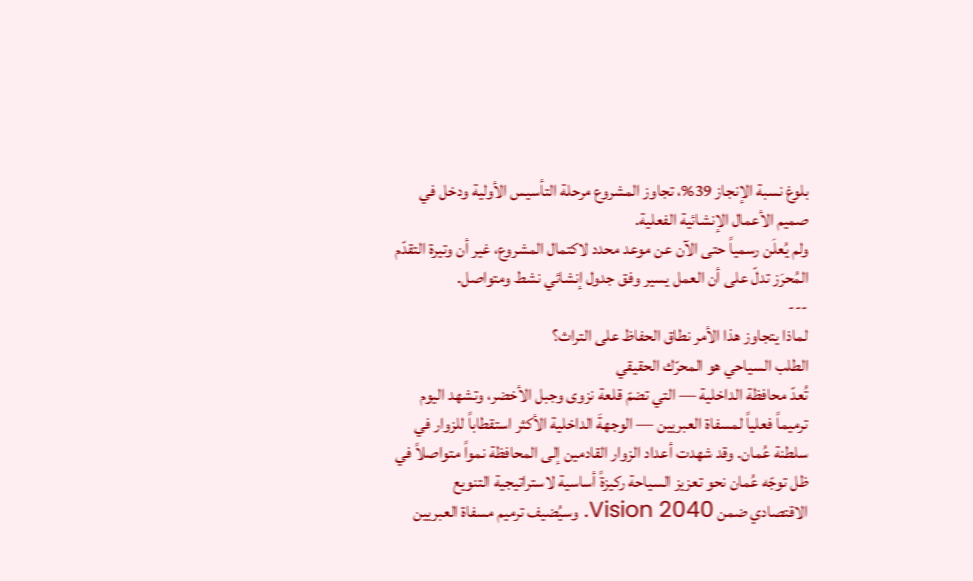بلوغ نسبة الإنجاز 39%، تجاوز المشروع مرحلة التأسيس الأولية ودخل في صميم الأعمال الإنشائية الفعلية.
ولم يُعلَن رسمياً حتى الآن عن موعد محدد لاكتمال المشروع، غير أن وتيرة التقدّم المُحرَز تدلّ على أن العمل يسير وفق جدول إنشائي نشط ومتواصل.
---
لماذا يتجاوز هذا الأمر نطاق الحفاظ على التراث؟
الطلب السياحي هو المحرّك الحقيقي
تُعدّ محافظة الداخلية — التي تضمّ قلعة نزوى وجبل الأخضر، وتشهد اليوم ترميماً فعلياً لمسفاة العبريين — الوجهةَ الداخلية الأكثر استقطاباً للزوار في سلطنة عُمان. وقد شهدت أعداد الزوار القادمين إلى المحافظة نمواً متواصلاً في ظل توجّه عُمان نحو تعزيز السياحة ركيزةً أساسية لاستراتيجية التنويع الاقتصادي ضمن Vision 2040. وسيُضيف ترميم مسفاة العبريين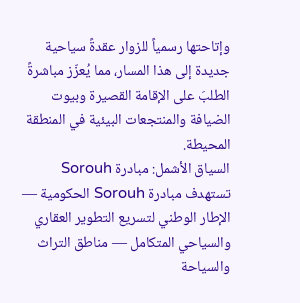وإتاحتها رسمياً للزوار عقدةً سياحية جديدة إلى هذا المسار، مما يُعزّز مباشرةً الطلبَ على الإقامة القصيرة وبيوت الضيافة والمنتجعات البيئية في المنطقة المحيطة.
السياق الأشمل: مبادرة Sorouh
تستهدف مبادرة Sorouh الحكومية — الإطار الوطني لتسريع التطوير العقاري والسياحي المتكامل — مناطق التراث والسياحة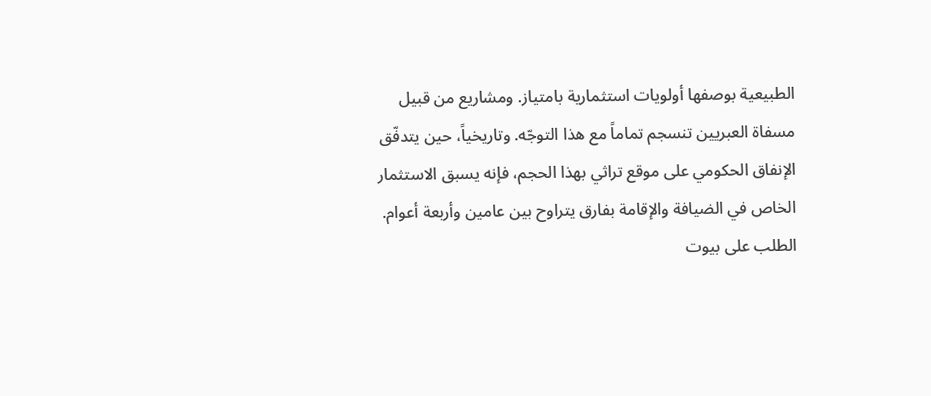الطبيعية بوصفها أولويات استثمارية بامتياز. ومشاريع من قبيل مسفاة العبريين تنسجم تماماً مع هذا التوجّه. وتاريخياً، حين يتدفّق الإنفاق الحكومي على موقع تراثي بهذا الحجم، فإنه يسبق الاستثمار الخاص في الضيافة والإقامة بفارق يتراوح بين عامين وأربعة أعوام.
الطلب على بيوت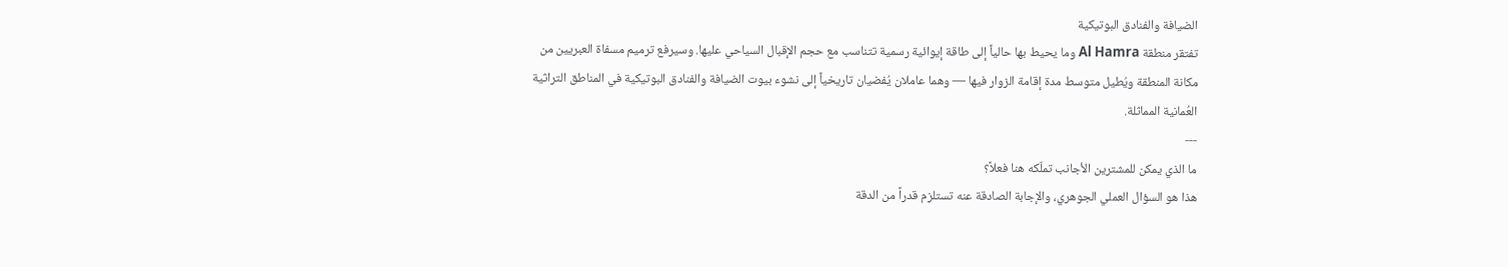الضيافة والفنادق البوتيكية
تفتقر منطقة Al Hamra وما يحيط بها حالياً إلى طاقة إيوائية رسمية تتناسب مع حجم الإقبال السياحي عليها. وسيرفع ترميم مسفاة العبريين من مكانة المنطقة ويُطيل متوسط مدة إقامة الزوار فيها — وهما عاملان يُفضيان تاريخياً إلى نشوء بيوت الضيافة والفنادق البوتيكية في المناطق التراثية العُمانية المماثلة.
---
ما الذي يمكن للمشترين الأجانب تملّكه هنا فعلاً؟
هذا هو السؤال العملي الجوهري، والإجابة الصادقة عنه تستلزم قدراً من الدقة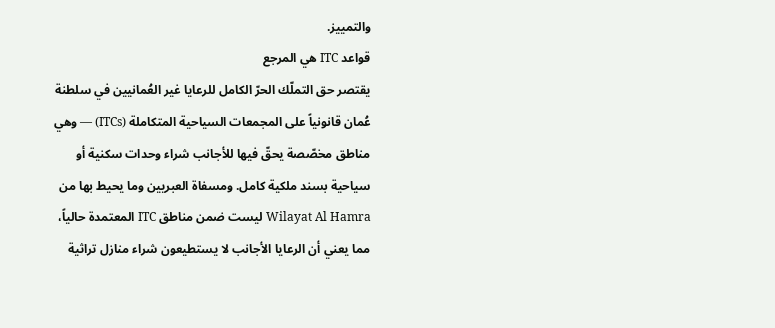والتمييز.
قواعد ITC هي المرجع
يقتصر حق التملّك الحرّ الكامل للرعايا غير العُمانيين في سلطنة عُمان قانونياً على المجمعات السياحية المتكاملة (ITCs) — وهي مناطق مخصّصة يحقّ فيها للأجانب شراء وحدات سكنية أو سياحية بسند ملكية كامل. ومسفاة العبريين وما يحيط بها من Wilayat Al Hamra ليست ضمن مناطق ITC المعتمدة حالياً، مما يعني أن الرعايا الأجانب لا يستطيعون شراء منازل تراثية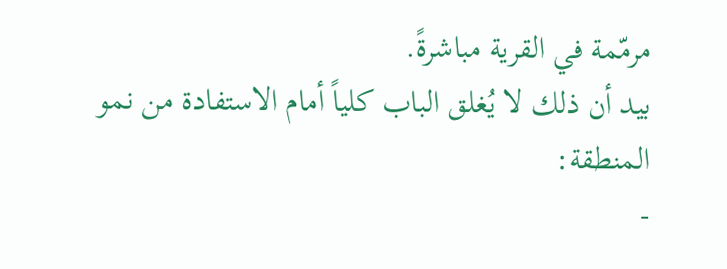مرمّمة في القرية مباشرةً.
بيد أن ذلك لا يُغلق الباب كلياً أمام الاستفادة من نمو المنطقة:
-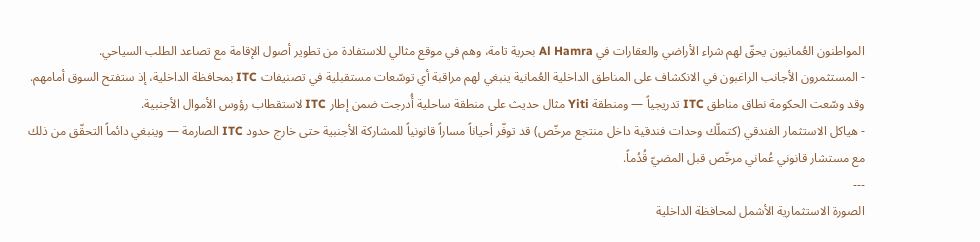المواطنون العُمانيون يحقّ لهم شراء الأراضي والعقارات في Al Hamra بحرية تامة، وهم في موقع مثالي للاستفادة من تطوير أصول الإقامة مع تصاعد الطلب السياحي.
- المستثمرون الأجانب الراغبون في الانكشاف على المناطق الداخلية العُمانية ينبغي لهم مراقبة أي توسّعات مستقبلية في تصنيفات ITC بمحافظة الداخلية، إذ ستفتح السوق أمامهم. وقد وسّعت الحكومة نطاق مناطق ITC تدريجياً — ومنطقة Yiti مثال حديث على منطقة ساحلية أُدرجت ضمن إطار ITC لاستقطاب رؤوس الأموال الأجنبية.
- هياكل الاستثمار الفندقي (كتملّك وحدات فندقية داخل منتجع مرخّص) قد توفّر أحياناً مساراً قانونياً للمشاركة الأجنبية حتى خارج حدود ITC الصارمة — وينبغي دائماً التحقّق من ذلك مع مستشار قانوني عُماني مرخّص قبل المضيّ قُدُماً.
---
الصورة الاستثمارية الأشمل لمحافظة الداخلية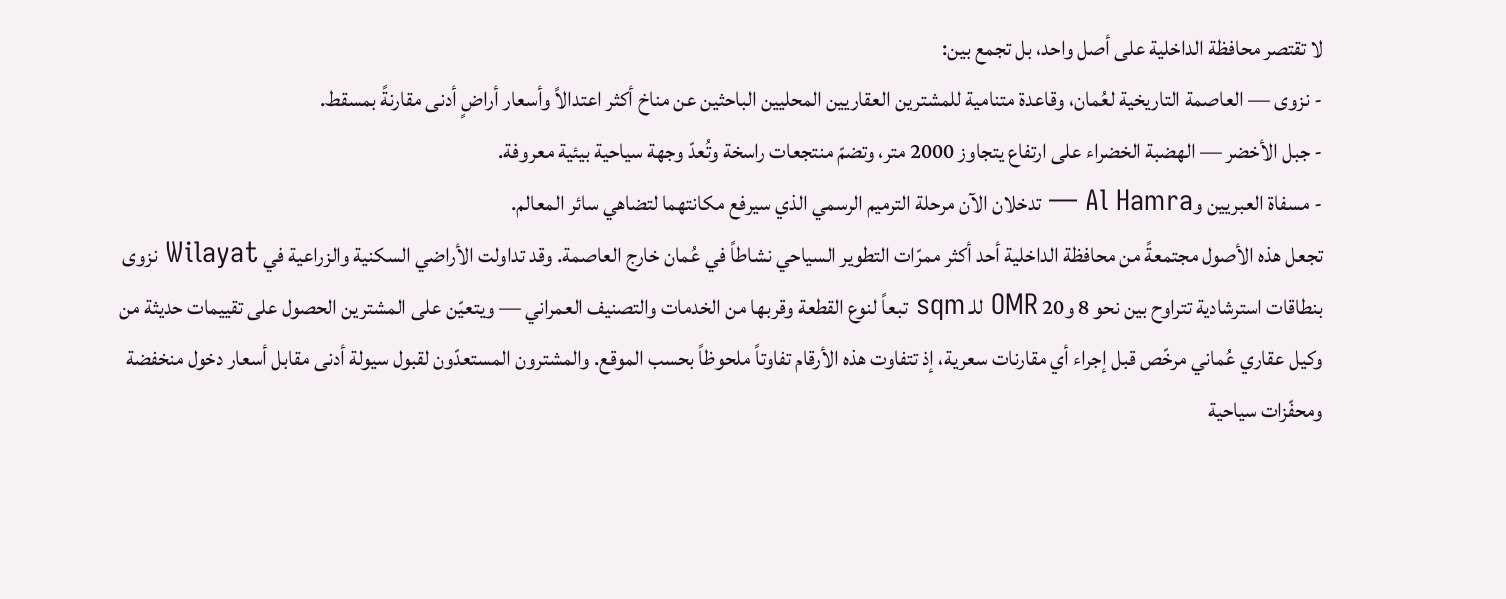لا تقتصر محافظة الداخلية على أصل واحد، بل تجمع بين:
- نزوى — العاصمة التاريخية لعُمان، وقاعدة متنامية للمشترين العقاريين المحليين الباحثين عن مناخ أكثر اعتدالاً وأسعار أراضٍ أدنى مقارنةً بمسقط.
- جبل الأخضر — الهضبة الخضراء على ارتفاع يتجاوز 2000 متر، وتضمّ منتجعات راسخة وتُعدّ وجهة سياحية بيئية معروفة.
- مسفاة العبريين وAl Hamra — تدخلان الآن مرحلة الترميم الرسمي الذي سيرفع مكانتهما لتضاهي سائر المعالم.
تجعل هذه الأصول مجتمعةً من محافظة الداخلية أحد أكثر ممرّات التطوير السياحي نشاطاً في عُمان خارج العاصمة. وقد تداولت الأراضي السكنية والزراعية في Wilayat نزوى بنطاقات استرشادية تتراوح بين نحو 8 و20 OMR للـ sqm تبعاً لنوع القطعة وقربها من الخدمات والتصنيف العمراني — ويتعيّن على المشترين الحصول على تقييمات حديثة من وكيل عقاري عُماني مرخّص قبل إجراء أي مقارنات سعرية، إذ تتفاوت هذه الأرقام تفاوتاً ملحوظاً بحسب الموقع. والمشترون المستعدّون لقبول سيولة أدنى مقابل أسعار دخول منخفضة ومحفّزات سياحية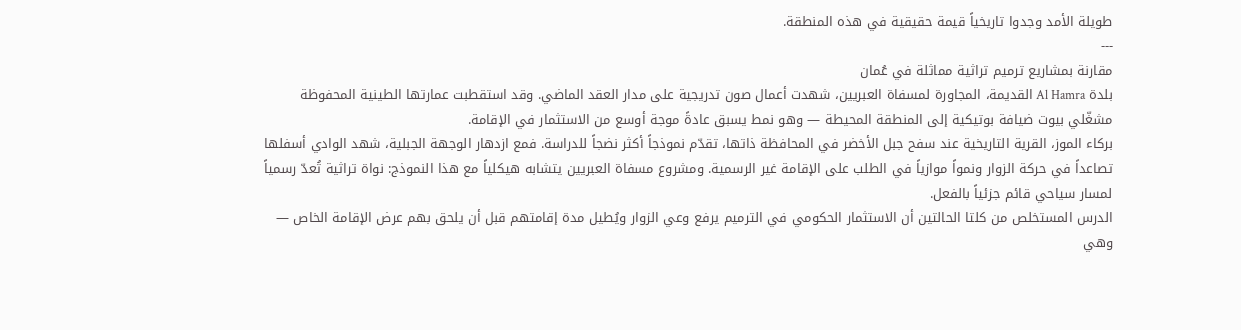طويلة الأمد وجدوا تاريخياً قيمة حقيقية في هذه المنطقة.
---
مقارنة بمشاريع ترميم تراثية مماثلة في عُمان
بلدة Al Hamra القديمة، المجاورة لمسفاة العبريين، شهدت أعمال صون تدريجية على مدار العقد الماضي. وقد استقطبت عمارتها الطينية المحفوظة مشغّلي بيوت ضيافة بوتيكية إلى المنطقة المحيطة — وهو نمط يسبق عادةً موجة أوسع من الاستثمار في الإقامة.
بركاء الموز، القرية التاريخية عند سفح جبل الأخضر في المحافظة ذاتها، تقدّم نموذجاً أكثر نضجاً للدراسة. فمع ازدهار الوجهة الجبلية، شهد الوادي أسفلها تصاعداً في حركة الزوار ونمواً موازياً في الطلب على الإقامة غير الرسمية. ومشروع مسفاة العبريين يتشابه هيكلياً مع هذا النموذج: نواة تراثية تُعدّ رسمياً لمسار سياحي قائم جزئياً بالفعل.
الدرس المستخلص من كلتا الحالتين أن الاستثمار الحكومي في الترميم يرفع وعي الزوار ويُطيل مدة إقامتهم قبل أن يلحق بهم عرض الإقامة الخاص — وهي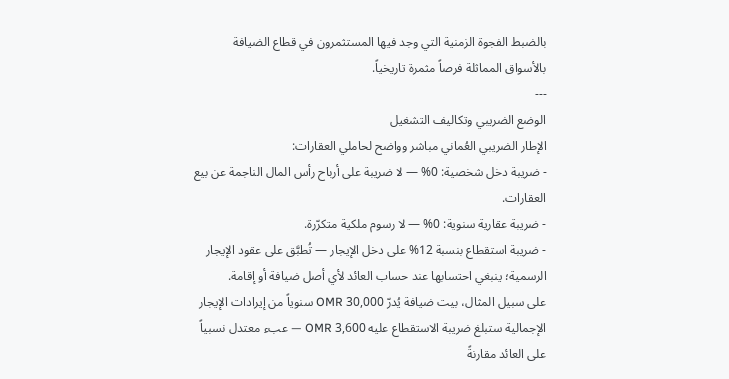بالضبط الفجوة الزمنية التي وجد فيها المستثمرون في قطاع الضيافة بالأسواق المماثلة فرصاً مثمرة تاريخياً.
---
الوضع الضريبي وتكاليف التشغيل
الإطار الضريبي العُماني مباشر وواضح لحاملي العقارات:
- ضريبة دخل شخصية: 0% — لا ضريبة على أرباح رأس المال الناجمة عن بيع العقارات.
- ضريبة عقارية سنوية: 0% — لا رسوم ملكية متكرّرة.
- ضريبة استقطاع بنسبة 12% على دخل الإيجار — تُطبَّق على عقود الإيجار الرسمية؛ ينبغي احتسابها عند حساب العائد لأي أصل ضيافة أو إقامة.
على سبيل المثال، بيت ضيافة يُدرّ 30,000 OMR سنوياً من إيرادات الإيجار الإجمالية ستبلغ ضريبة الاستقطاع عليه 3,600 OMR — عبء معتدل نسبياً على العائد مقارنةً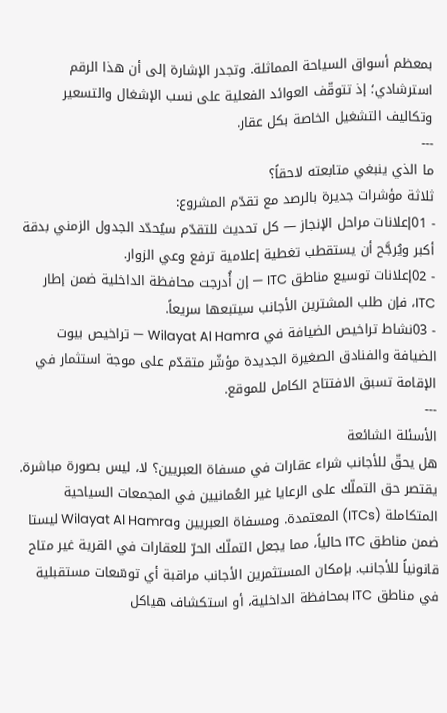بمعظم أسواق السياحة المماثلة. وتجدر الإشارة إلى أن هذا الرقم استرشادي؛ إذ تتوقّف العوائد الفعلية على نسب الإشغال والتسعير وتكاليف التشغيل الخاصة بكل عقار.
---
ما الذي ينبغي متابعته لاحقاً؟
ثلاثة مؤشرات جديرة بالرصد مع تقدّم المشروع:
- 01إعلانات مراحل الإنجاز — كل تحديث للتقدّم سيُحدّد الجدول الزمني بدقة أكبر ويُرجَّح أن يستقطب تغطية إعلامية ترفع وعي الزوار.
- 02إعلانات توسيع مناطق ITC — إن أُدرجت محافظة الداخلية ضمن إطار ITC، فإن طلب المشترين الأجانب سيتبعها سريعاً.
- 03نشاط تراخيص الضيافة في Wilayat Al Hamra — تراخيص بيوت الضيافة والفنادق الصغيرة الجديدة مؤشّر متقدّم على موجة استثمار في الإقامة تسبق الافتتاح الكامل للموقع.
---
الأسئلة الشائعة
هل يحقّ للأجانب شراء عقارات في مسفاة العبريين؟ لا، ليس بصورة مباشرة. يقتصر حق التملّك على الرعايا غير العُمانيين في المجمعات السياحية المتكاملة (ITCs) المعتمدة. ومسفاة العبريين وWilayat Al Hamra ليستا ضمن مناطق ITC حالياً، مما يجعل التملّك الحرّ للعقارات في القرية غير متاح قانونياً للأجانب. بإمكان المستثمرين الأجانب مراقبة أي توسّعات مستقبلية في مناطق ITC بمحافظة الداخلية، أو استكشاف هياكل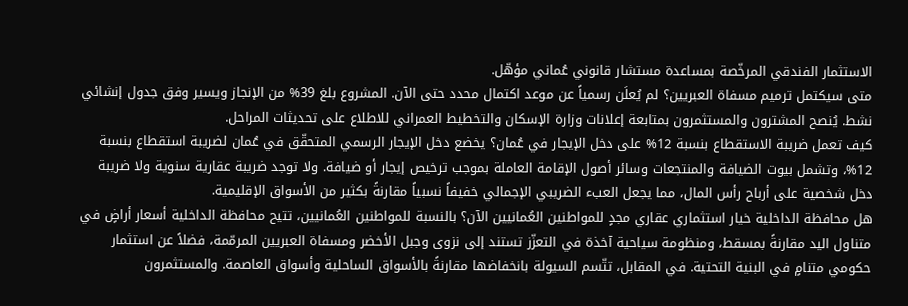الاستثمار الفندقي المرخّصة بمساعدة مستشار قانوني عُماني مؤهّل.
متى سيكتمل ترميم مسفاة العبريين؟ لم يُعلَن رسمياً عن موعد اكتمال محدد حتى الآن. المشروع بلغ 39% من الإنجاز ويسير وفق جدول إنشائي نشط. يُنصح المشترون والمستثمرون بمتابعة إعلانات وزارة الإسكان والتخطيط العمراني للاطلاع على تحديثات المراحل.
كيف تعمل ضريبة الاستقطاع بنسبة 12% على دخل الإيجار في عُمان؟ يخضع دخل الإيجار الرسمي المتحقّق في عُمان لضريبة استقطاع بنسبة 12%، وتشمل بيوت الضيافة والمنتجعات وسائر أصول الإقامة العاملة بموجب ترخيص إيجار أو ضيافة. ولا توجد ضريبة عقارية سنوية ولا ضريبة دخل شخصية على أرباح رأس المال، مما يجعل العبء الضريبي الإجمالي خفيفاً نسبياً مقارنةً بكثير من الأسواق الإقليمية.
هل محافظة الداخلية خيار استثماري عقاري مجدٍ للمواطنين العُمانيين الآن؟ بالنسبة للمواطنين العُمانيين، تتيح محافظة الداخلية أسعار أراضٍ في متناول اليد مقارنةً بمسقط، ومنظومة سياحية آخذة في التعزّز تستند إلى نزوى وجبل الأخضر ومسفاة العبريين المرمّمة، فضلاً عن استثمار حكومي متنامٍ في البنية التحتية. في المقابل، تتّسم السيولة بانخفاضها مقارنةً بالأسواق الساحلية وأسواق العاصمة. والمستثمرون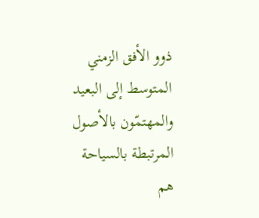ذوو الأفق الزمني المتوسط إلى البعيد والمهتمّون بالأصول المرتبطة بالسياحة هم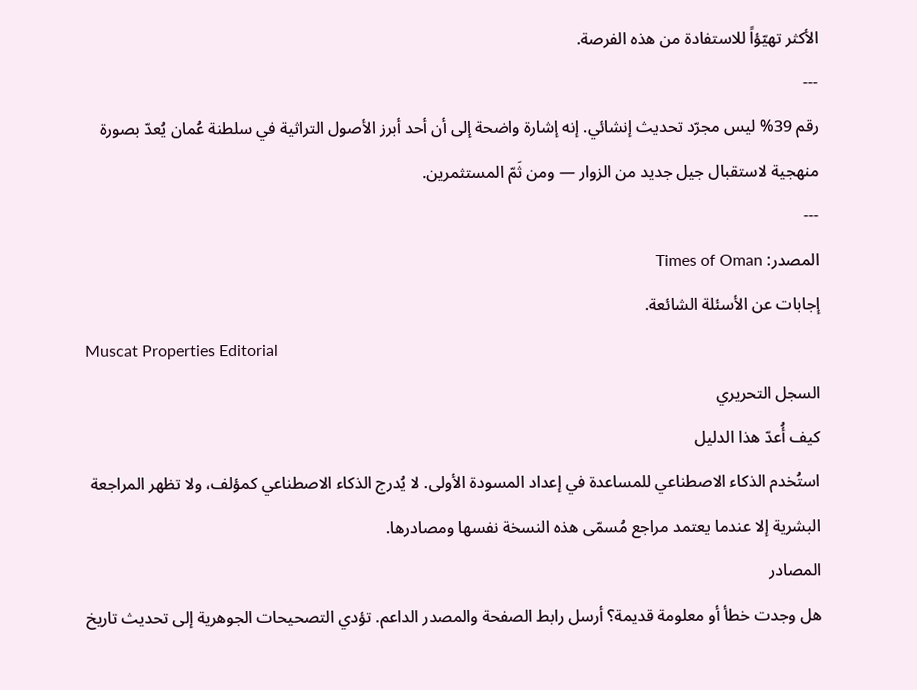الأكثر تهيّؤاً للاستفادة من هذه الفرصة.
---
رقم 39% ليس مجرّد تحديث إنشائي. إنه إشارة واضحة إلى أن أحد أبرز الأصول التراثية في سلطنة عُمان يُعدّ بصورة منهجية لاستقبال جيل جديد من الزوار — ومن ثَمّ المستثمرين.
---
المصدر: Times of Oman
إجابات عن الأسئلة الشائعة.
Muscat Properties Editorial
السجل التحريري
كيف أُعدّ هذا الدليل
استُخدم الذكاء الاصطناعي للمساعدة في إعداد المسودة الأولى. لا يُدرج الذكاء الاصطناعي كمؤلف، ولا تظهر المراجعة البشرية إلا عندما يعتمد مراجع مُسمّى هذه النسخة نفسها ومصادرها.
المصادر
هل وجدت خطأ أو معلومة قديمة؟ أرسل رابط الصفحة والمصدر الداعم. تؤدي التصحيحات الجوهرية إلى تحديث تاريخ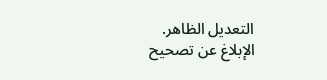التعديل الظاهر.
الإبلاغ عن تصحيح